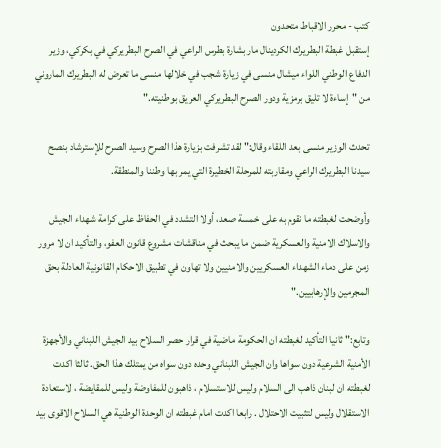كتب - محرر الاقباط متحدون
إستقبل غبطة البطريرك الكردينال مار بشارة بطرس الراعي في الصرح البطريركي في بكركي، وزير الدفاع الوطني اللواء ميشال منسى في زيارة شجب في خلالها منسى ما تعرض له البطريرك الماروني من "إساءة لا تليق برمزية ودور الصرح البطريركي العريق بوطنيته."

تحدث الوزير منسى بعد اللقاء وقال:" لقد تشرفت بزيارة هذا الصرح وسيد الصرح للإسترشاد بنصح سيدنا البطريرك الراعي ومقاربته للمرحلة الخطيرة التي يمر بها وطننا والمنطقة.

وأوضحت لغبطته ما نقوم به على خمسة صعد، أولا التشدد في الحفاظ على كرامة شهداء الجيش والاسلاك الامنية والعسكرية ضمن ما يبحث في مناقشات مشروع قانون العفو، والتأكيد ان لا مرور زمن على دماء الشهداء العسكريين والامنيين ولا تهاون في تطبيق الاحكام القانونية العادلة بحق المجرمين والإرهابيين."

وتابع:" ثانيا التأكيد لغبطته ان الحكومة ماضية في قرار حصر السلاح بيد الجيش اللبناني والأجهزة الأمنية الشرعية دون سواها وان الجيش اللبناني وحده دون سواه من يمتلك هذا الحق. ثالثا اكدت لغبطته ان لبنان ذاهب الى السلام وليس للاستسلام ، ذاهبون للمفاوضة وليس للمقايضة ، لاستعادة الاستقلال وليس لتثبيت الاحتلال . رابعا اكدت امام غبطته ان الوحدة الوطنية هي السلاح الاقوى بيد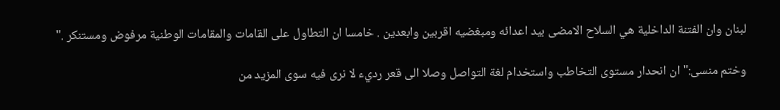لبنان وان الفتنة الداخلية هي السلاح الامضى بيد اعدائه ومبغضيه اقربين وابعدين . خامسا ان التطاول على القامات والمقامات الوطنية مرفوض ومستنكر ."

وختم منسى:" ان انحدار مستوى التخاطب واستخدام لغة التواصل وصلا الى قعر رديء لا نرى فيه سوى المزيد من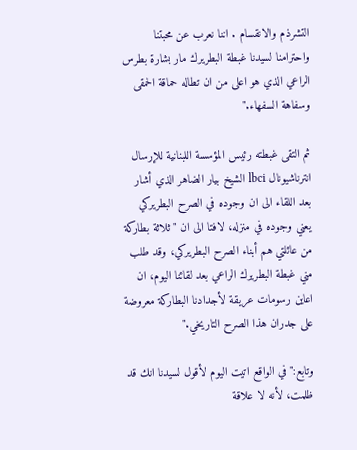التشرذم والانقسام . اننا نعرب عن محبتنا واحترامنا لسيدنا غبطة البطريرك مار بشارة بطرس الراعي الذي هو اعلى من ان تطاله حماقة الحمقى وسفاهة السفهاء."

ثم التقى غبطته رئيس المؤسسة اللبنانية للإرسال انترناشيونال lbci الشيخ بيار الضاهر الذي أشار بعد اللقاء الى ان وجوده في الصرح البطريركي يعني وجوده في منزله، لافتا الى ان "ثلاثة بطاركة من عائلتي هم أبناء الصرح البطريركي، وقد طلب مني غبطة البطريرك الراعي بعد لقائنا اليوم، ان اعاين رسومات عريقة لأجدادنا البطاركة معروضة على جدران هذا الصرح التاريخي."

وتابع:" في الواقع اتيت اليوم لأقول لسيدنا انك قد ظلمت، لأنه لا علاقة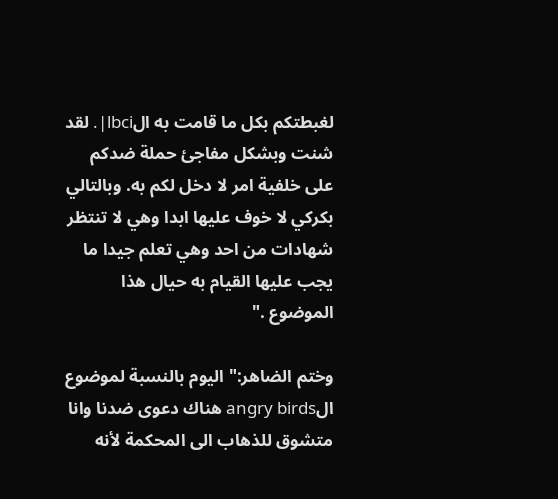لغبطتكم بكل ما قامت به الlbci|. لقد شنت وبشكل مفاجئ حملة ضدكم على خلفية امر لا دخل لكم به. وبالتالي بكركي لا خوف عليها ابدا وهي لا تنتظر شهادات من احد وهي تعلم جيدا ما يجب عليها القيام به حيال هذا الموضوع ."

وختم الضاهر:" اليوم بالنسبة لموضوع الangry birds هناك دعوى ضدنا وانا متشوق للذهاب الى المحكمة لأنه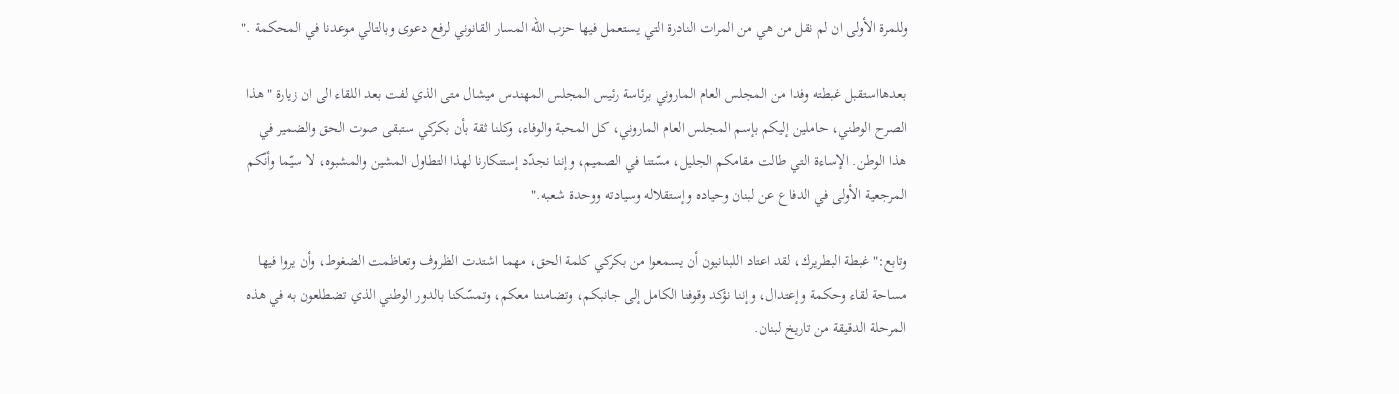وللمرة الأولى ان لم نقل من هي من المرات النادرة التي يستعمل فيها حزب الله المسار القانوني لرفع دعوى وبالتالي موعدنا في المحكمة ."

بعدهااستقبل غبطته وفدا من المجلس العام الماروني برئاسة رئيس المجلس المهندس ميشال متى الذي لفت بعد اللقاء الى ان زيارة "هذا الصرح الوطني، حاملين إليكم بإسم المجلس العام الماروني، كل المحبة والوفاء، وكلنا ثقة بأن بكركي ستبقى صوت الحق والضمير في هذا الوطن. الإساءة التي طالت مقامكم الجليل، مسّتنا في الصميم، وإننا نجدّد إستنكارنا لهذا التطاول المشين والمشبوه، لا سيّما وأنّكم المرجعية الأولى في الدفاع عن لبنان وحياده وإستقلاله وسيادته ووحدة شعبه."

وتابع:"غبطة البطريرك، لقد اعتاد اللبنانيون أن يسمعوا من بكركي كلمة الحق، مهما اشتدت الظروف وتعاظمت الضغوط، وأن يروا فيها مساحة لقاء وحكمة وإعتدال، وإننا نؤكد وقوفنا الكامل إلى جانبكم، وتضامننا معكم، وتمسّكنا بالدور الوطني الذي تضطلعون به في هذه المرحلة الدقيقة من تاريخ لبنان.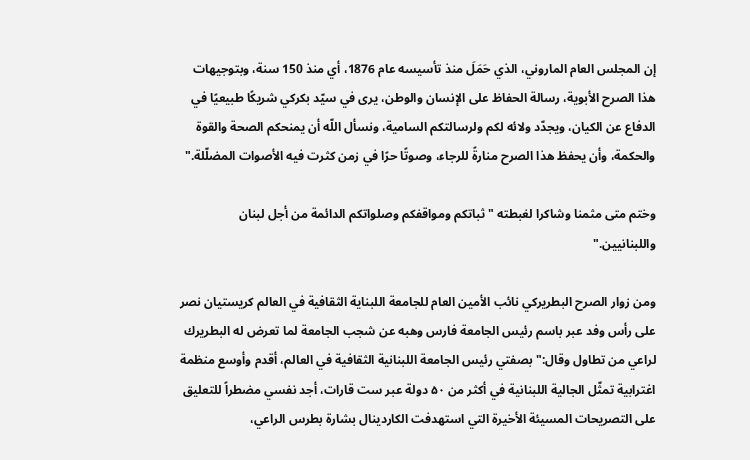إن المجلس العام الماروني، الذي حَمَلَ منذ تأسيسه عام 1876، أي منذ 150 سنة، وبتوجيهات هذا الصرح الأبوية، رسالة الحفاظ على الإنسان والوطن، يرى في سيّد بكركي شريكًا طبيعيًا في الدفاع عن الكيان، ويجدّد ولائه لكم ولرسالتكم السامية، ونسأل اللّه أن يمنحكم الصحة والقوة والحكمة، وأن يحفظ هذا الصرح منارةً للرجاء، وصوتًا حرًا في زمن كثرت فيه الأصوات المضلّلة."

وختم متى مثمنا وشاكرا لغبطته " ثباتكم ومواقفكم وصلواتكم الدائمة من أجل لبنان واللبنانيين."

ومن زوار الصرح البطريركي نائب الأمين العام للجامعة اللبناية الثقافية في العالم كريستيان نصر على رأس وفد عبر باسم رئيس الجامعة فارس وهبه عن شجب الجامعة لما تعرض له البطريرك لراعي من تطاول وقال:" بصفتي رئيس الجامعة اللبنانية الثقافية في العالم، أقدم وأوسع منظمة اغترابية تمثّل الجالية اللبنانية في أكثر من ۵۰ دولة عبر ست قارات، أجد نفسي مضطراً للتعليق على التصريحات المسيئة الأخيرة التي استهدفت الكاردينال بشارة بطرس الراعي،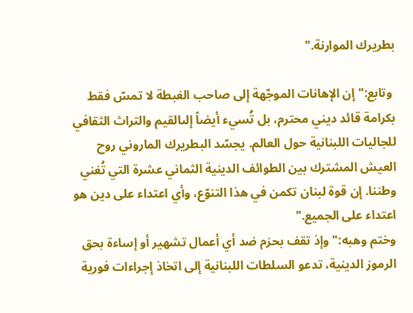بطريرك الموارنة."

 وتابع:"إن الإهانات الموجّهة إلى صاحب الغبطة لا تمسّ فقط بكرامة قائد ديني محترم، بل تُسيء أيضاً إلىالقيم والتراث الثقافي للجاليات اللبنانية حول العالم. يجسّد البطريرك الماروني روح العيش المشترك بين الطوائف الدينية الثماني عشرة التي تُغني وطننا. إن قوة لبنان تكمن في هذا التنوّع، وأي اعتداء على دين هو اعتداء على الجميع."
وختم وهبه:" وإذ تقف بحزم ضد أي أعمال تشهير أو إساءة بحق الرموز الدينية، تدعو السلطات اللبنانية إلى اتخاذ إجراءات فورية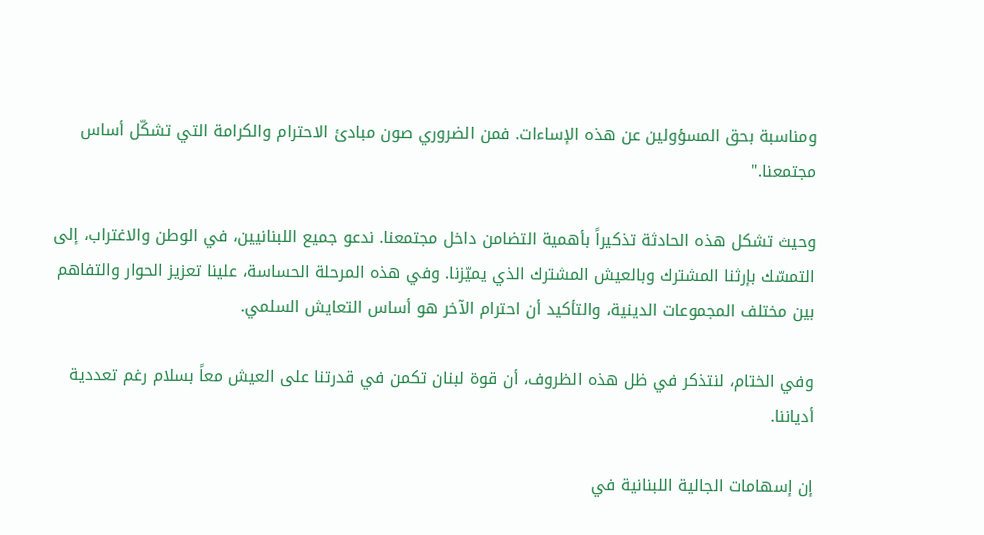ومناسبة بحق المسؤولين عن هذه الإساءات. فمن الضروري صون مبادئ الاحترام والكرامة التي تشكّل أساس مجتمعنا."

وحيث تشكل هذه الحادثة تذكيراً بأهمية التضامن داخل مجتمعنا. ندعو جميع اللبنانيين، في الوطن والاغتراب، إلى التمسّك بإرثنا المشترك وبالعيش المشترك الذي يميّزنا. وفي هذه المرحلة الحساسة، علينا تعزيز الحوار والتفاهم بين مختلف المجموعات الدينية، والتأكيد أن احترام الآخر هو أساس التعايش السلمي.

وفي الختام، لنتذكر في ظل هذه الظروف، أن قوة لبنان تكمن في قدرتنا على العيش معاً بسلام رغم تعددية أدياننا.

إن إسهامات الجالية اللبنانية في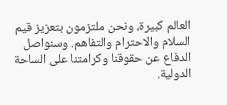العالم كبيرة، ونحن ملتزمون بتعزيز قيم السلام والاحترام والتفاهم. وسنواصل الدفاع عن حقوقنا وكرامتنا على الساحة الدولية.